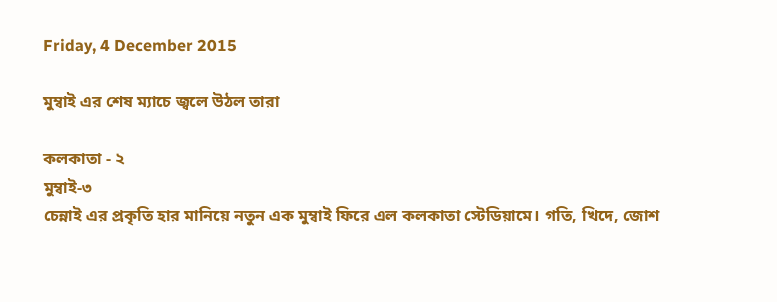Friday, 4 December 2015

মুম্বাই এর শেষ ম্যাচে জ্বলে উঠল তারা

কলকাতা - ২
মুম্বাই-৩
চেন্নাই এর প্রকৃতি হার মানিয়ে নতুন এক মুম্বাই ফিরে এল কলকাতা স্টেডিয়ামে। গতি, খিদে, জোশ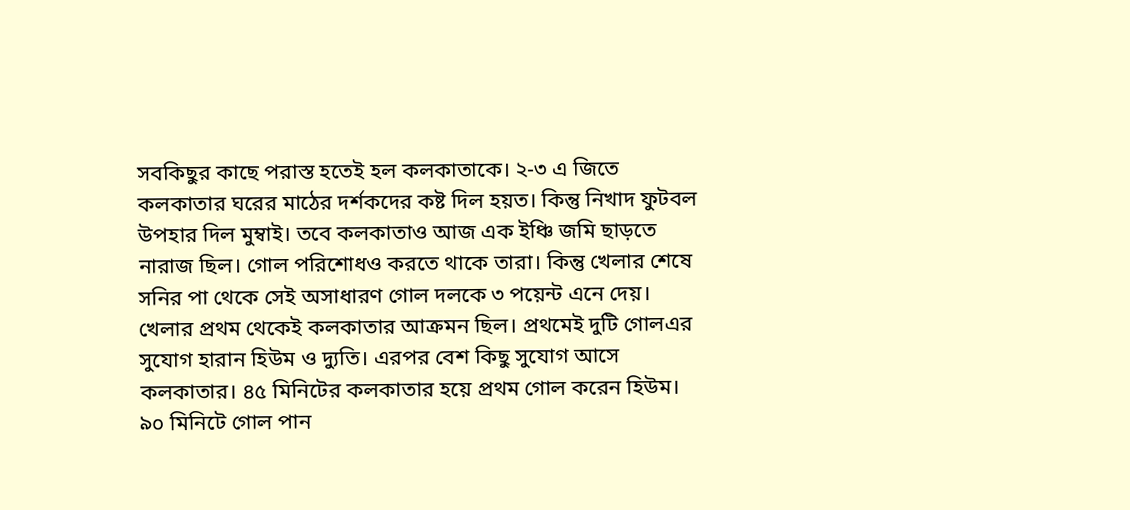সবকিছুর কাছে পরাস্ত হতেই হল কলকাতাকে। ২-৩ এ জিতে কলকাতার ঘরের মাঠের দর্শকদের কষ্ট দিল হয়ত। কিন্তু নিখাদ ফুটবল উপহার দিল মুম্বাই। তবে কলকাতাও আজ এক ইঞ্চি জমি ছাড়তে নারাজ ছিল। গোল পরিশোধও করতে থাকে তারা। কিন্তু খেলার শেষে সনির পা থেকে সেই অসাধারণ গোল দলকে ৩ পয়েন্ট এনে দেয়।
খেলার প্রথম থেকেই কলকাতার আক্রমন ছিল। প্রথমেই দুটি গোলএর সুযোগ হারান হিউম ও দ্যুতি। এরপর বেশ কিছু সুযোগ আসে কলকাতার। ৪৫ মিনিটের কলকাতার হয়ে প্রথম গোল করেন হিউম। ৯০ মিনিটে গোল পান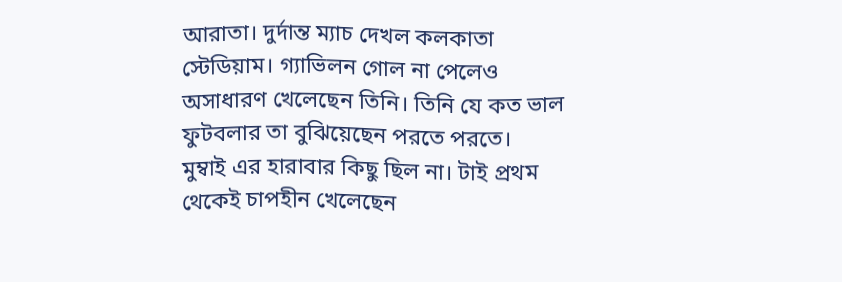আরাতা। দুর্দান্ত ম্যাচ দেখল কলকাতা স্টেডিয়াম। গ্যাভিলন গোল না পেলেও অসাধারণ খেলেছেন তিনি। তিনি যে কত ভাল ফুটবলার তা বুঝিয়েছেন পরতে পরতে।
মুম্বাই এর হারাবার কিছু ছিল না। টাই প্রথম থেকেই চাপহীন খেলেছেন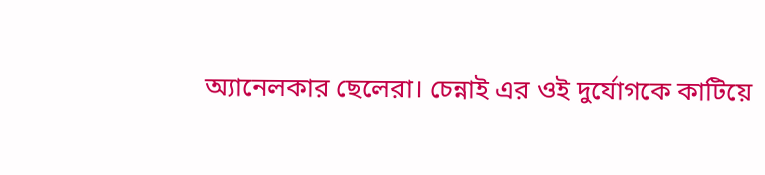অ্যানেলকার ছেলেরা। চেন্নাই এর ওই দুর্যোগকে কাটিয়ে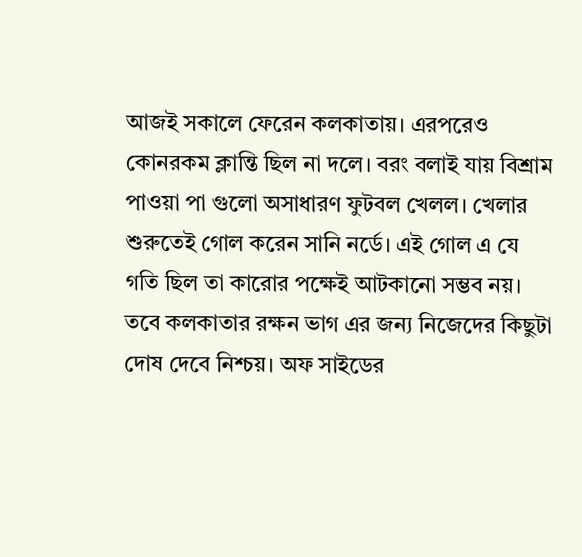আজই সকালে ফেরেন কলকাতায়। এরপরেও কোনরকম ক্লান্তি ছিল না দলে। বরং বলাই যায় বিশ্রাম পাওয়া পা গুলো অসাধারণ ফুটবল খেলল। খেলার শুরুতেই গোল করেন সানি নর্ডে। এই গোল এ যে গতি ছিল তা কারোর পক্ষেই আটকানো সম্ভব নয়। তবে কলকাতার রক্ষন ভাগ এর জন্য নিজেদের কিছুটা দোষ দেবে নিশ্চয়। অফ সাইডের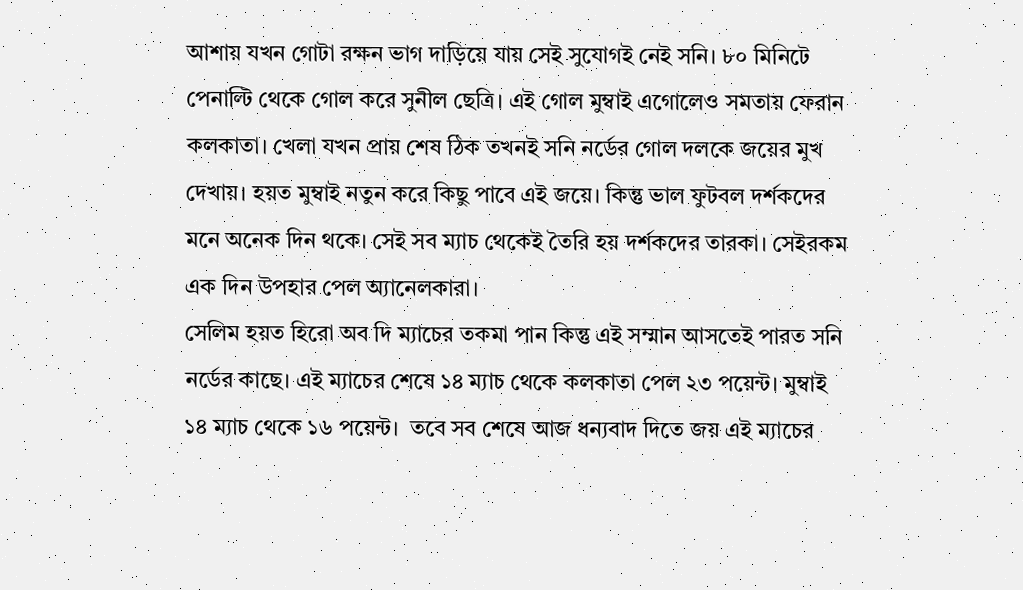আশায় যখন গোটা রক্ষন ভাগ দাড়িয়ে যায় সেই সুযোগই নেই সনি। ৮০ মিনিটে পেনাল্টি থেকে গোল করে সুনীল ছেত্রি। এই গোল মুম্বাই এগোলেও সমতায় ফেরান কলকাতা। খেলা যখন প্রায় শেষ ঠিক তখনই সনি নর্ডের গোল দলকে জয়ের মুখ দেখায়। হয়ত মুম্বাই নতুন করে কিছু পাবে এই জয়ে। কিন্তু ভাল ফুটবল দর্শকদের মনে অনেক দিন থকে। সেই সব ম্যাচ থেকেই তৈরি হয় দর্শকদের তারকা। সেইরকম এক দিন উপহার পেল অ্যানেলকারা।
সেলিম হয়ত হিরো অব দি ম্যাচের তকমা পান কিন্তু এই সম্মান আসতেই পারত সনি নর্ডের কাছে। এই ম্যাচের শেষে ১৪ ম্যাচ থেকে কলকাতা পেল ২৩ পয়েন্ট। মুম্বাই ১৪ ম্যাচ থেকে ১৬ পয়েন্ট।  তবে সব শেষে আজ ধন্যবাদ দিতে জয় এই ম্যাচের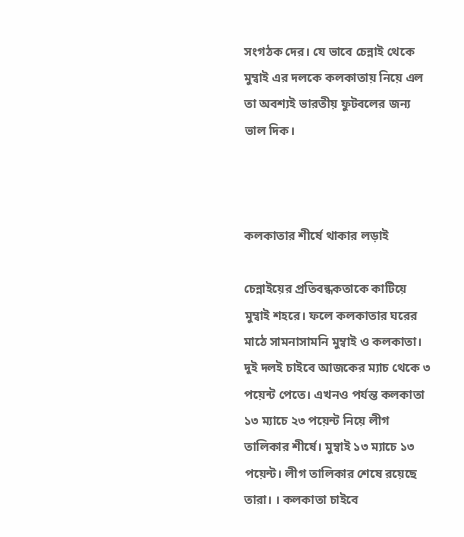সংগঠক দের। যে ভাবে চেন্নাই থেকে মুম্বাই এর দলকে কলকাতায় নিয়ে এল তা অবশ্যই ভারতীয় ফুটবলের জন্য ভাল দিক।



কলকাতার শীর্ষে থাকার লড়াই

চেন্নাইয়ের প্রতিবন্ধকতাকে কাটিয়ে মুম্বাই শহরে। ফলে কলকাতার ঘরের মাঠে সামনাসামনি মুম্বাই ও কলকাতা। দুই দলই চাইবে আজকের ম্যাচ থেকে ৩ পয়েন্ট পেতে। এখনও পর্যন্ত কলকাতা ১৩ ম্যাচে ২৩ পয়েন্ট নিয়ে লীগ তালিকার শীর্ষে। মুম্বাই ১৩ ম্যাচে ১৩ পয়েন্ট। লীগ তালিকার শেষে রয়েছে তারা। । কলকাতা চাইবে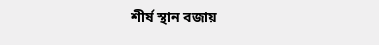শীর্ষ স্থান বজায়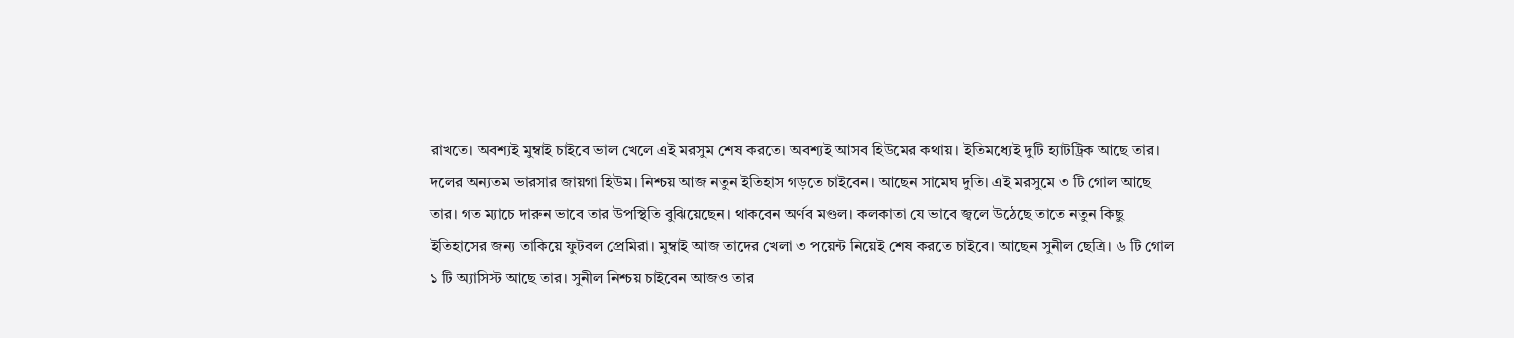রাখতে। অবশ্যই মুম্বাই চাইবে ভাল খেলে এই মরসুম শেষ করতে। অবশ্যই আসব হিউমের কথায়। ইতিমধ্যেই দুটি হ্যাটট্রিক আছে তার। দলের অন্যতম ভারসার জায়গা হিউম। নিশ্চয় আজ নতুন ইতিহাস গড়তে চাইবেন। আছেন সামেঘ দুতি। এই মরসুমে ৩ টি গোল আছে তার। গত ম্যাচে দারুন ভাবে তার উপস্থিতি বুঝিয়েছেন। থাকবেন অর্ণব মণ্ডল। কলকাতা যে ভাবে জ্বলে উঠেছে তাতে নতুন কিছু ইতিহাসের জন্য তাকিয়ে ফুটবল প্রেমিরা। মুম্বাই আজ তাদের খেলা ৩ পয়েন্ট নিয়েই শেষ করতে চাইবে। আছেন সুনীল ছেত্রি। ৬ টি গোল ১ টি অ্যাসিস্ট আছে তার। সুনীল নিশ্চয় চাইবেন আজও তার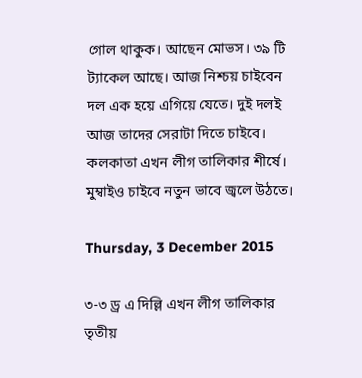গোল থাকুক। আছেন মোভস। ৩৯ টি ট্যাকেল আছে। আজ নিশ্চয় চাইবেন দল এক হয়ে এগিয়ে যেতে। দুই দলই আজ তাদের সেরাটা দিতে চাইবে। কলকাতা এখন লীগ তালিকার শীর্ষে। মুম্বাইও চাইবে নতুন ভাবে জ্বলে উঠতে।

Thursday, 3 December 2015

৩-৩ ড্র এ দিল্লি এখন লীগ তালিকার তৃতীয়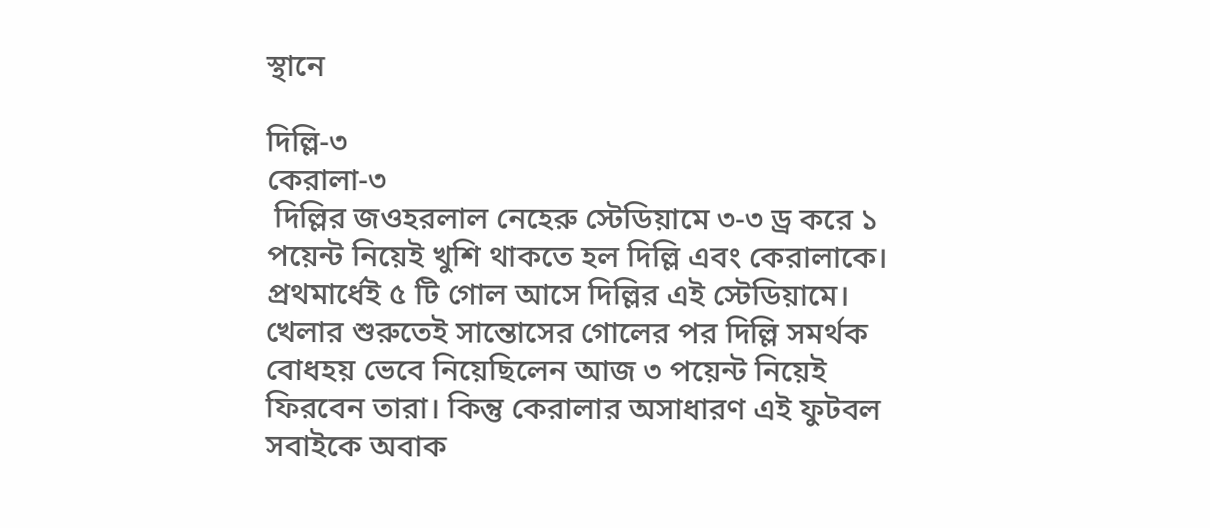স্থানে

দিল্লি-৩
কেরালা-৩
 দিল্লির জওহরলাল নেহেরু স্টেডিয়ামে ৩-৩ ড্র করে ১ পয়েন্ট নিয়েই খুশি থাকতে হল দিল্লি এবং কেরালাকে। প্রথমার্ধেই ৫ টি গোল আসে দিল্লির এই স্টেডিয়ামে। খেলার শুরুতেই সান্তোসের গোলের পর দিল্লি সমর্থক বোধহয় ভেবে নিয়েছিলেন আজ ৩ পয়েন্ট নিয়েই ফিরবেন তারা। কিন্তু কেরালার অসাধারণ এই ফুটবল সবাইকে অবাক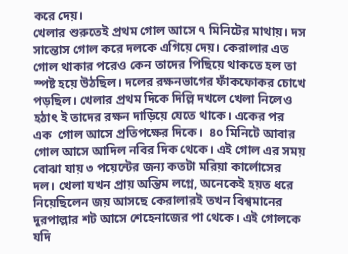করে দেয়।
খেলার শুরুতেই প্রথম গোল আসে ৭ মিনিটের মাথায়। দস সান্তোস গোল করে দলকে এগিয়ে দেয়। কেরালার এত গোল থাকার পরেও কেন তাদের পিছিয়ে থাকতে হল তা স্পষ্ট হয়ে উঠছিল। দলের রক্ষনভাগের ফাঁকফোকর চোখে পড়ছিল। খেলার প্রথম দিকে দিল্লি দখলে খেলা নিলেও হঠাৎ ই তাদের রক্ষন দাড়িয়ে যেতে থাকে। একের পর এক  গোল আসে প্রতিপক্ষের দিকে।  ৪০ মিনিটে আবার গোল আসে আদিল নবির দিক থেকে। এই গোল এর সময় বোঝা যায় ৩ পয়েন্টের জন্য কতটা মরিয়া কার্লোসের দল। খেলা যখন প্রায় অন্তিম লগ্নে, অনেকেই হয়ত ধরে নিয়েছিলেন জয় আসছে কেরালারই তখন বিশ্বমানের দুরপাল্লার শট আসে শেহেনাজের পা থেকে। এই গোলকে যদি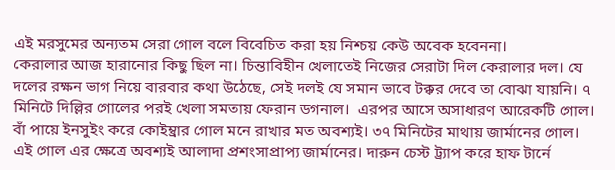এই মরসুমের অন্যতম সেরা গোল বলে বিবেচিত করা হয় নিশ্চয় কেউ অবেক হবেননা।
কেরালার আজ হারানোর কিছু ছিল না। চিন্তাবিহীন খেলাতেই নিজের সেরাটা দিল কেরালার দল। যে দলের রক্ষন ভাগ নিয়ে বারবার কথা উঠেছে, সেই দলই যে সমান ভাবে টক্কর দেবে তা বোঝা যায়নি। ৭ মিনিটে দিল্লির গোলের পরই খেলা সমতায় ফেরান ডগনাল।  এরপর আসে অসাধারণ আরেকটি গোল। বাঁ পায়ে ইনসুইং করে কোইম্ব্রার গোল মনে রাখার মত অবশ্যই। ৩৭ মিনিটের মাথায় জার্মানের গোল। এই গোল এর ক্ষেত্রে অবশ্যই আলাদা প্রশংসাপ্রাপ্য জার্মানের। দারুন চেস্ট ট্র্যাপ করে হাফ টার্নে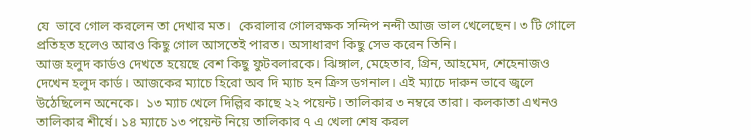যে  ভাবে গোল করলেন তা দেখার মত।  কেরালার গোলরক্ষক সন্দিপ নন্দী আজ ভাল খেলেছেন। ৩ টি গোলে প্রতিহত হলেও আরও কিছু গোল আসতেই পারত। অসাধারণ কিছু সেভ করেন তিনি।
আজ হলুদ কার্ডও দেখতে হয়েছে বেশ কিছু ফুটবলারকে। ঝিঙ্গাল, মেহেতাব, গ্রিন, আহমেদ, শেহেনাজও দেখেন হলুদ কার্ড। আজকের ম্যাচে হিরো অব দি ম্যাচ হন ক্রিস ডগনাল। এই ম্যাচে দারুন ভাবে জ্বলে উঠেছিলেন অনেকে।  ১৩ ম্যাচ খেলে দিল্লির কাছে ২২ পয়েন্ট। তালিকার ৩ নম্বরে তারা। কলকাতা এখনও তালিকার শীর্ষে। ১৪ ম্যাচে ১৩ পয়েন্ট নিয়ে তালিকার ৭ এ খেলা শেষ করল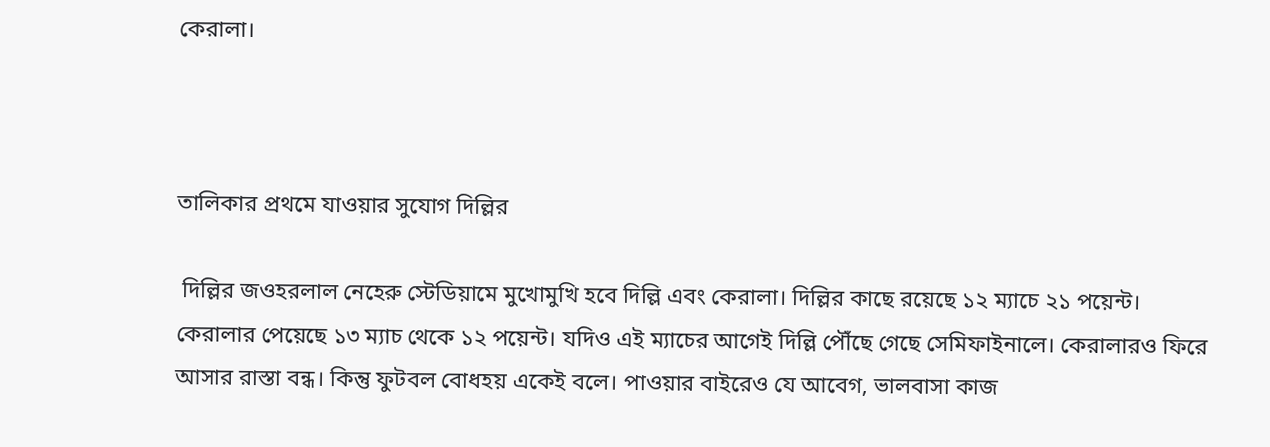কেরালা।



তালিকার প্রথমে যাওয়ার সুযোগ দিল্লির

 দিল্লির জওহরলাল নেহেরু স্টেডিয়ামে মুখোমুখি হবে দিল্লি এবং কেরালা। দিল্লির কাছে রয়েছে ১২ ম্যাচে ২১ পয়েন্ট। কেরালার পেয়েছে ১৩ ম্যাচ থেকে ১২ পয়েন্ট। যদিও এই ম্যাচের আগেই দিল্লি পৌঁছে গেছে সেমিফাইনালে। কেরালারও ফিরে আসার রাস্তা বন্ধ। কিন্তু ফুটবল বোধহয় একেই বলে। পাওয়ার বাইরেও যে আবেগ, ভালবাসা কাজ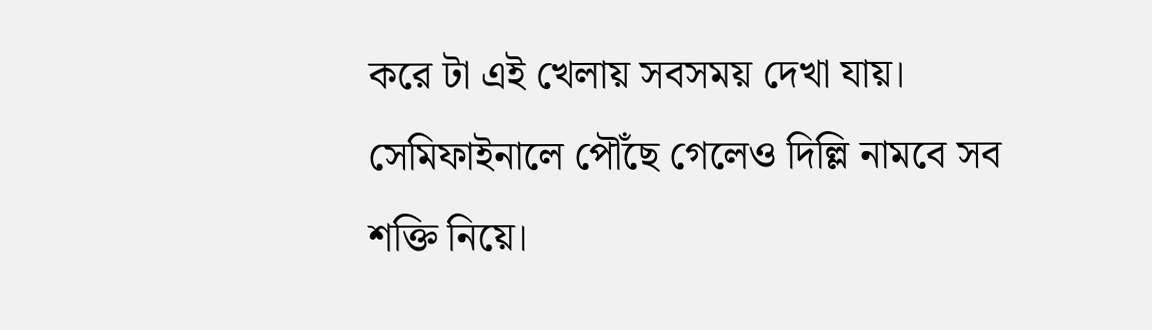করে টা এই খেলায় সবসময় দেখা যায়।
সেমিফাইনালে পৌঁছে গেলেও দিল্লি নামবে সব শক্তি নিয়ে।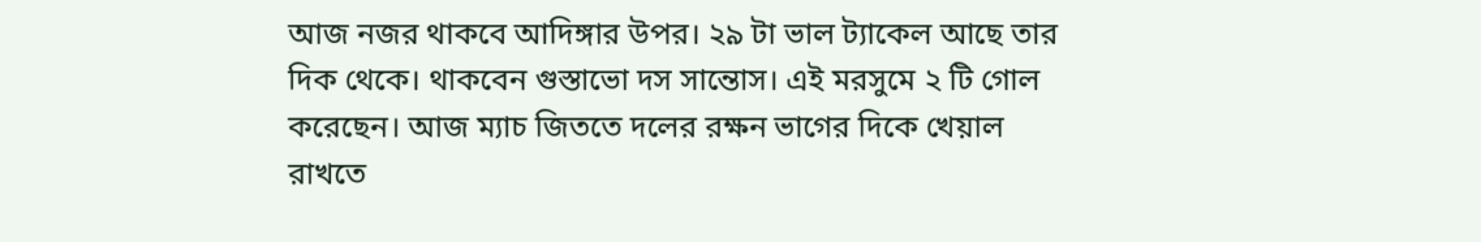আজ নজর থাকবে আদিঙ্গার উপর। ২৯ টা ভাল ট্যাকেল আছে তার দিক থেকে। থাকবেন গুস্তাভো দস সান্তোস। এই মরসুমে ২ টি গোল করেছেন। আজ ম্যাচ জিততে দলের রক্ষন ভাগের দিকে খেয়াল রাখতে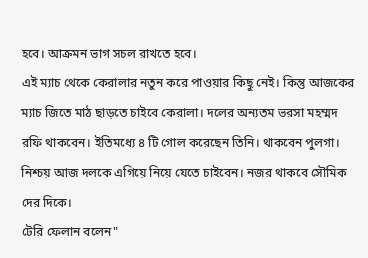হবে। আক্রমন ভাগ সচল রাখতে হবে।
এই ম্যাচ থেকে কেরালার নতুন করে পাওয়ার কিছু নেই। কিন্তু আজকের ম্যাচ জিতে মাঠ ছাড়তে চাইবে কেরালা। দলের অন্যতম ভরসা মহম্মদ রফি থাকবেন। ইতিমধ্যে ৪ টি গোল করেছেন তিনি। থাকবেন পুলগা। নিশ্চয় আজ দলকে এগিয়ে নিয়ে যেতে চাইবেন। নজর থাকবে সৌমিক দের দিকে।
টেরি ফেলান বলেন"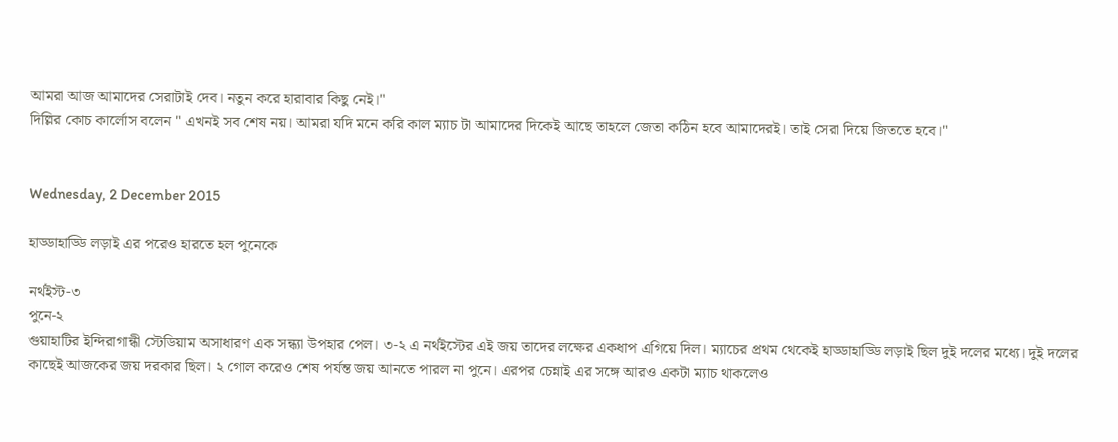আমরা আজ আমাদের সেরাটাই দেব। নতুন করে হারাবার কিছু নেই।"
দিল্লির কোচ কার্লোস বলেন " এখনই সব শেষ নয়। আমরা যদি মনে করি কাল ম্যাচ টা আমাদের দিকেই আছে তাহলে জেতা কঠিন হবে আমাদেরই। তাই সেরা দিয়ে জিততে হবে।"


Wednesday, 2 December 2015

হাড্ডাহাড্ডি লড়াই এর পরেও হারতে হল পুনেকে

নর্থইস্ট-৩
পুনে-২
গুয়াহাটির ইন্দিরাগান্ধী স্টেডিয়াম অসাধারণ এক সন্ধ্যা উপহার পেল। ৩-২ এ নর্থইস্টের এই জয় তাদের লক্ষের একধাপ এগিয়ে দিল। ম্যাচের প্রথম থেকেই হাড্ডাহাড্ডি লড়াই ছিল দুই দলের মধ্যে। দুই দলের কাছেই আজকের জয় দরকার ছিল। ২ গোল করেও শেষ পর্যন্ত জয় আনতে পারল না পুনে। এরপর চেন্নাই এর সঙ্গে আরও একটা ম্যাচ থাকলেও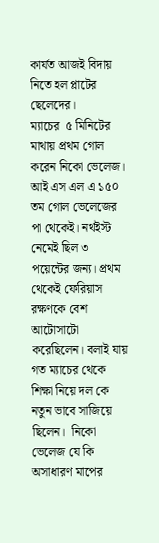কার্যত আজই বিদায় নিতে হল প্লাটের ছেলেদের।
ম্যাচের  ৫ মিনিটের মাথায় প্রথম গোল করেন নিকো ভেলেজ। আই এস এল এ ১৫০ তম গোল ভেলেজের পা থেকেই। নর্থইস্ট নেমেই ছিল ৩ পয়েন্টের জন্য। প্রথম থেকেই ফেরিয়াস রক্ষণকে বেশ আটোসাটো করেছিলেন। বলাই যায় গত ম্যাচের থেকে শিক্ষা নিয়ে দল কে নতুন ভাবে সাজিয়ে ছিলেন।  নিকো ভেলেজ যে কি অসাধারণ মাপের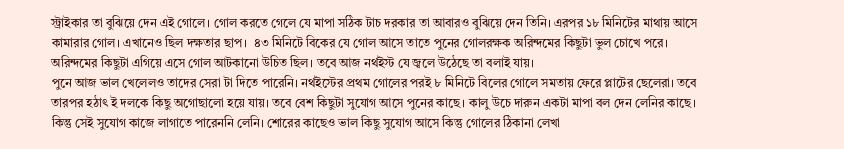স্ট্রাইকার তা বুঝিয়ে দেন এই গোলে। গোল করতে গেলে যে মাপা সঠিক টাচ দরকার তা আবারও বুঝিয়ে দেন তিনি। এরপর ১৮ মিনিটের মাথায় আসে কামারার গোল। এখানেও ছিল দক্ষতার ছাপ।  ৪৩ মিনিটে বিকের যে গোল আসে তাতে পুনের গোলরক্ষক অরিন্দমের কিছুটা ভুল চোখে পরে। অরিন্দমের কিছুটা এগিয়ে এসে গোল আটকানো উচিত ছিল। তবে আজ নর্থইস্ট যে জ্বলে উঠেছে তা বলাই যায়।
পুনে আজ ভাল খেলেলও তাদের সেরা টা দিতে পারেনি। নর্থইস্টের প্রথম গোলের পরই ৮ মিনিটে বিলের গোলে সমতায় ফেরে প্লাটের ছেলেরা। তবে তারপর হঠাৎ ই দলকে কিছু অগোছালো হয়ে যায়। তবে বেশ কিছুটা সুযোগ আসে পুনের কাছে। কালু উচে দারুন একটা মাপা বল দেন লেনির কাছে। কিন্তু সেই সুযোগ কাজে লাগাতে পারেননি লেনি। শোরের কাছেও ভাল কিছু সুযোগ আসে কিন্তু গোলের ঠিকানা লেখা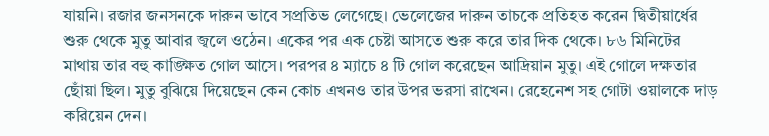যায়নি। রজার জনসনকে দারুন ভাবে সপ্রতিভ লেগেছে। ভেলেজের দারুন তাচকে প্রতিহত করেন দ্বিতীয়ার্ধের শুরু থেকে মুতু আবার জ্বলে ওঠেন। একের পর এক চেষ্টা আসতে শুরু করে তার দিক থেকে। ৮৬ মিনিটের মাথায় তার বহু কাঙ্ক্ষিত গোল আসে। পরপর ৪ ম্যাচে ৪ টি গোল করেছেন আদ্রিয়ান মুতু। এই গোলে দক্ষতার ছোঁয়া ছিল। মুতু বুঝিয়ে দিয়েছেন কেন কোচ এখনও তার উপর ভরসা রাখেন। রেহেনেশ সহ গোটা ওয়ালকে দাড় করিয়েন দেন।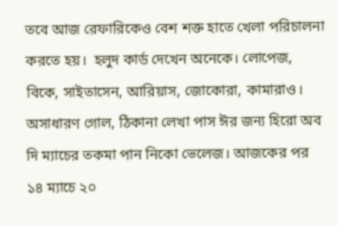তবে আজ রেফারিকেও বেশ শক্ত হাতে খেলা পরিচালনা করতে হয়।  হলুদ কার্ড দেখেন অনেকে। লোপেজ, বিকে, সাইতাসেন, আরিয়াস, জোকোরা, কামারাও। অসাধারণ গোল, ঠিকানা লেখা পাস ঈর জন্য হিরো অব দি ম্যাচের তকমা পান নিকো ভেলেজ। আজকের পর ১৪ ম্যাচে ২০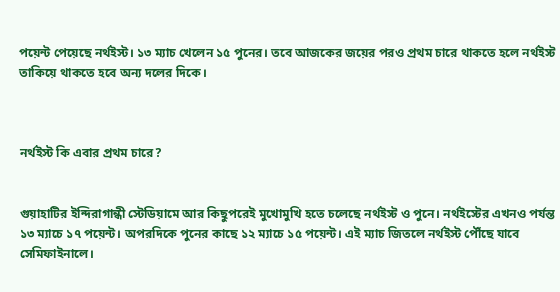পয়েন্ট পেয়েছে নর্থইস্ট। ১৩ ম্যাচ খেলেন ১৫ পুনের। তবে আজকের জয়ের পরও প্রথম চারে থাকতে হলে নর্থইস্ট তাকিয়ে থাকতে হবে অন্য দলের দিকে।



নর্থইস্ট কি এবার প্রথম চারে?


গুয়াহাটির ইন্দিরাগান্ধী স্টেডিয়ামে আর কিছুপরেই মুখোমুখি হতে চলেছে নর্থইস্ট ও পুনে। নর্থইস্টের এখনও পর্যন্ত ১৩ ম্যাচে ১৭ পয়েন্ট। অপরদিকে পুনের কাছে ১২ ম্যাচে ১৫ পয়েন্ট। এই ম্যাচ জিতলে নর্থইস্ট পৌঁছে যাবে সেমিফাইনালে।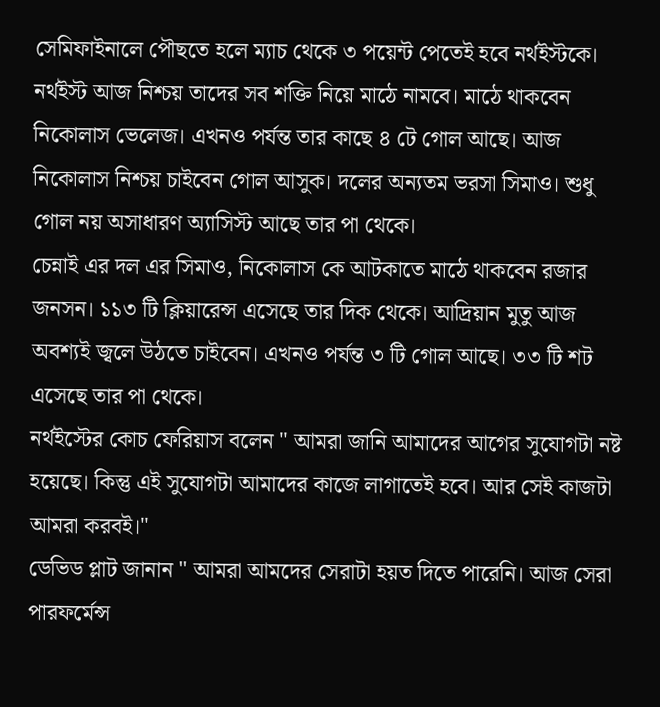সেমিফাইনালে পৌছতে হলে ম্যাচ থেকে ৩ পয়েন্ট পেতেই হবে নর্থইস্টকে।
নর্থইস্ট আজ নিশ্চয় তাদের সব শক্তি নিয়ে মাঠে নামবে। মাঠে থাকবেন নিকোলাস ভেলেজ। এখনও পর্যন্ত তার কাছে ৪ টে গোল আছে। আজ নিকোলাস নিশ্চয় চাইবেন গোল আসুক। দলের অন্যতম ভরসা সিমাও। শুধু গোল নয় অসাধারণ অ্যাসিস্ট আছে তার পা থেকে।
চেন্নাই এর দল এর সিমাও, নিকোলাস কে আটকাতে মাঠে থাকবেন রজার জনসন। ১১৩ টি ক্লিয়ারেন্স এসেছে তার দিক থেকে। আদ্রিয়ান মুতু আজ অবশ্যই জ্বলে উঠতে চাইবেন। এখনও পর্যন্ত ৩ টি গোল আছে। ৩৩ টি শট এসেছে তার পা থেকে।
নর্থইস্টের কোচ ফেরিয়াস বলেন " আমরা জানি আমাদের আগের সুযোগটা নষ্ট হয়েছে। কিন্তু এই সুযোগটা আমাদের কাজে লাগাতেই হবে। আর সেই কাজটা আমরা করবই।"
ডেভিড প্লাট জানান " আমরা আমদের সেরাটা হয়ত দিতে পারেনি। আজ সেরা পারফর্মেন্স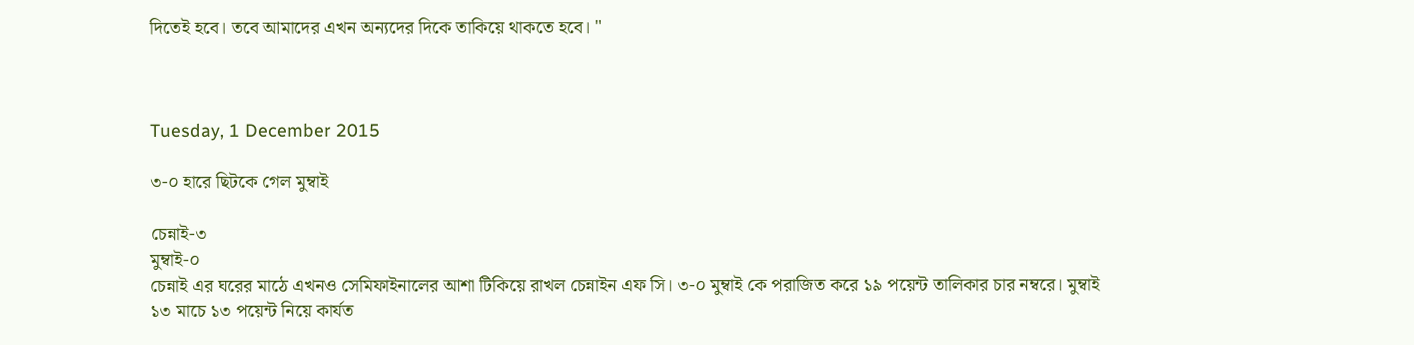দিতেই হবে। তবে আমাদের এখন অন্যদের দিকে তাকিয়ে থাকতে হবে। "



Tuesday, 1 December 2015

৩-০ হারে ছিটকে গেল মুম্বাই

চেন্নাই-৩
মুম্বাই-০
চেন্নাই এর ঘরের মাঠে এখনও সেমিফাইনালের আশা টিকিয়ে রাখল চেন্নাইন এফ সি। ৩-০ মুম্বাই কে পরাজিত করে ১৯ পয়েন্ট তালিকার চার নম্বরে। মুম্বাই ১৩ মাচে ১৩ পয়েন্ট নিয়ে কার্যত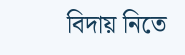বিদায় নিতে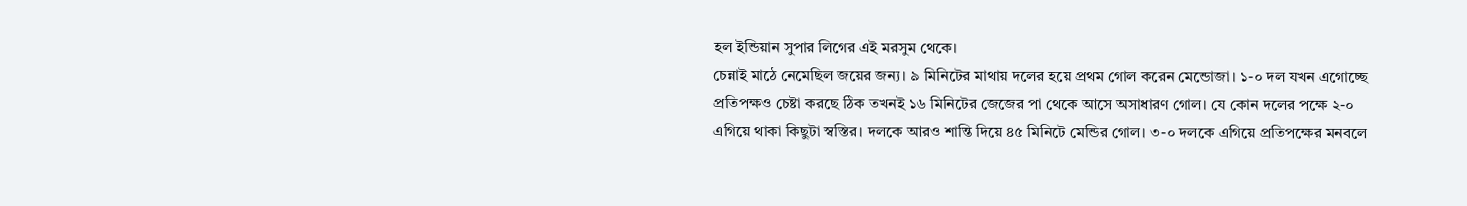হল ইন্ডিয়ান সুপার লিগের এই মরসুম থেকে।
চেন্নাই মাঠে নেমেছিল জয়ের জন্য। ৯ মিনিটের মাথায় দলের হয়ে প্রথম গোল করেন মেন্ডোজা। ১-০ দল যখন এগোচ্ছে প্রতিপক্ষও চেষ্টা করছে ঠিক তখনই ১৬ মিনিটের জেজের পা থেকে আসে অসাধারণ গোল। যে কোন দলের পক্ষে ২-০ এগিয়ে থাকা কিছুটা স্বস্তির। দলকে আরও শান্তি দিয়ে ৪৫ মিনিটে মেন্ডির গোল। ৩-০ দলকে এগিয়ে প্রতিপক্ষের মনবলে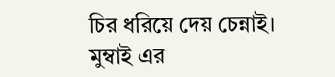চির ধরিয়ে দেয় চেন্নাই।
মুম্বাই এর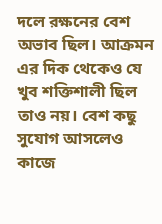দলে রক্ষনের বেশ অভাব ছিল। আক্রমন এর দিক থেকেও যে খুব শক্তিশালী ছিল তাও নয়। বেশ কছু সুযোগ আসলেও কাজে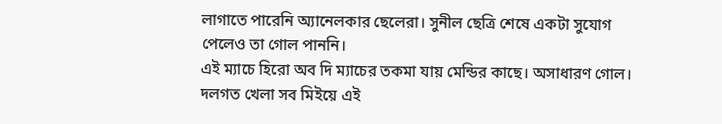লাগাতে পারেনি অ্যানেলকার ছেলেরা। সুনীল ছেত্রি শেষে একটা সুযোগ পেলেও তা গোল পাননি।
এই ম্যাচে হিরো অব দি ম্যাচের তকমা যায় মেন্ডির কাছে। অসাধারণ গোল। দলগত খেলা সব মিইয়ে এই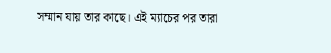সম্মান যায় তার কাছে। এই ম্যাচের পর তারা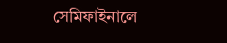সেমিফাইনালে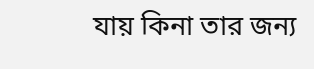যায় কিনা তার জন্য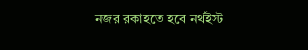নজর রকাহতে হবে নর্থইস্ট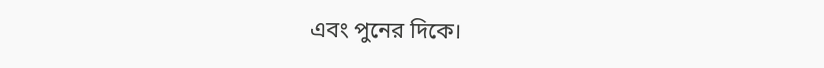এবং পুনের দিকে।